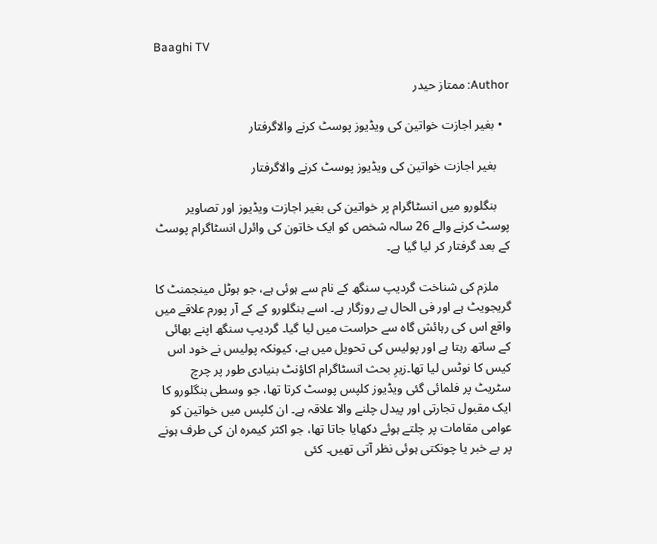Baaghi TV

Author: ممتاز حیدر

  • بغیر اجازت خواتین کی ویڈیوز پوسٹ کرنے والاگرفتار

    بغیر اجازت خواتین کی ویڈیوز پوسٹ کرنے والاگرفتار

    بنگلورو میں انسٹاگرام پر خواتین کی بغیر اجازت ویڈیوز اور تصاویر پوسٹ کرنے والے 26 سالہ شخص کو ایک خاتون کی وائرل انسٹاگرام پوسٹ کے بعد گرفتار کر لیا گیا ہے۔

    ملزم کی شناخت گردیپ سنگھ کے نام سے ہوئی ہے، جو ہوٹل مینجمنٹ کا گریجویٹ ہے اور فی الحال بے روزگار ہے۔ اسے بنگلورو کے کے آر پورم علاقے میں واقع اس کی رہائش گاہ سے حراست میں لیا گیا۔ گردیپ سنگھ اپنے بھائی کے ساتھ رہتا ہے اور پولیس کی تحویل میں ہے، کیونکہ پولیس نے خود اس کیس کا نوٹس لیا تھا۔زیرِ بحث انسٹاگرام اکاؤنٹ بنیادی طور پر چرچ سٹریٹ پر فلمائی گئی ویڈیوز کلپس پوسٹ کرتا تھا، جو وسطی بنگلورو کا ایک مقبول تجارتی اور پیدل چلنے والا علاقہ ہے۔ ان کلپس میں خواتین کو عوامی مقامات پر چلتے ہوئے دکھایا جاتا تھا، جو اکثر کیمرہ ان کی طرف ہونے پر بے خبر یا چونکتی ہوئی نظر آتی تھیں۔ کئی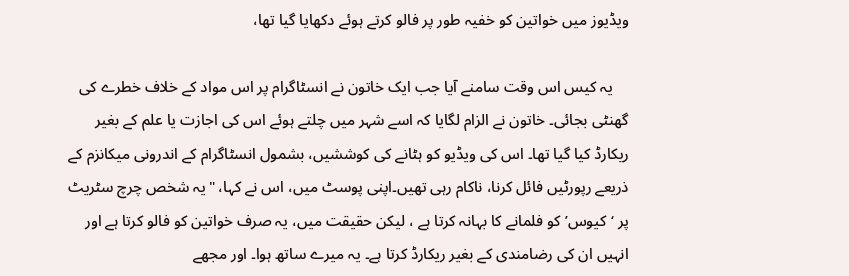ویڈیوز میں خواتین کو خفیہ طور پر فالو کرتے ہوئے دکھایا گیا تھا،

    یہ کیس اس وقت سامنے آیا جب ایک خاتون نے انسٹاگرام پر اس مواد کے خلاف خطرے کی گھنٹی بجائی۔ خاتون نے الزام لگایا کہ اسے شہر میں چلتے ہوئے اس کی اجازت یا علم کے بغیر ریکارڈ کیا گیا تھا۔ اس کی ویڈیو کو ہٹانے کی کوششیں، بشمول انسٹاگرام کے اندرونی میکانزم کے ذریعے رپورٹیں فائل کرنا، ناکام رہی تھیں۔اپنی پوسٹ میں، اس نے کہا، "یہ شخص چرچ سٹریٹ پر ‘کیوس’ کو فلمانے کا بہانہ کرتا ہے ، لیکن حقیقت میں، یہ صرف خواتین کو فالو کرتا ہے اور انہیں ان کی رضامندی کے بغیر ریکارڈ کرتا ہے۔ یہ میرے ساتھ ہوا۔ اور مجھے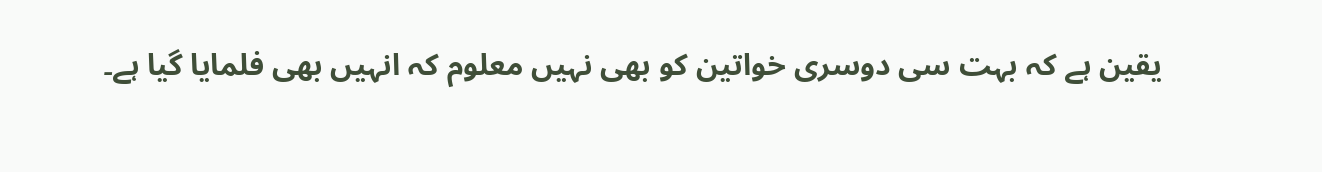یقین ہے کہ بہت سی دوسری خواتین کو بھی نہیں معلوم کہ انہیں بھی فلمایا گیا ہے۔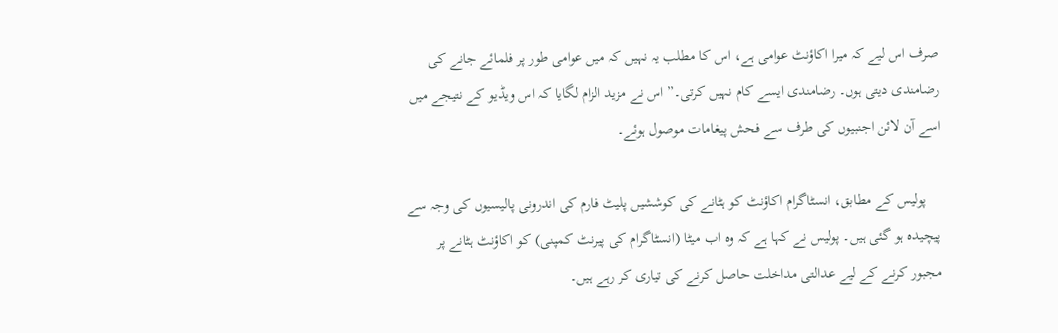صرف اس لیے کہ میرا اکاؤنٹ عوامی ہے، اس کا مطلب یہ نہیں کہ میں عوامی طور پر فلمائے جانے کی رضامندی دیتی ہوں۔ رضامندی ایسے کام نہیں کرتی۔” اس نے مزید الزام لگایا کہ اس ویڈیو کے نتیجے میں اسے آن لائن اجنبیوں کی طرف سے فحش پیغامات موصول ہوئے۔

    پولیس کے مطابق، انسٹاگرام اکاؤنٹ کو ہٹانے کی کوششیں پلیٹ فارم کی اندرونی پالیسیوں کی وجہ سے پیچیدہ ہو گئی ہیں۔ پولیس نے کہا ہے کہ وہ اب میٹا (انسٹاگرام کی پیرنٹ کمپنی) کو اکاؤنٹ ہٹانے پر مجبور کرنے کے لیے عدالتی مداخلت حاصل کرنے کی تیاری کر رہے ہیں۔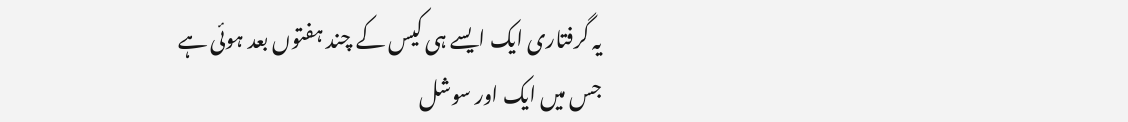یہ گرفتاری ایک ایسے ہی کیس کے چند ہفتوں بعد ہوئی ہے جس میں ایک اور سوشل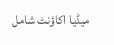میڈیا اکاؤنٹ شامل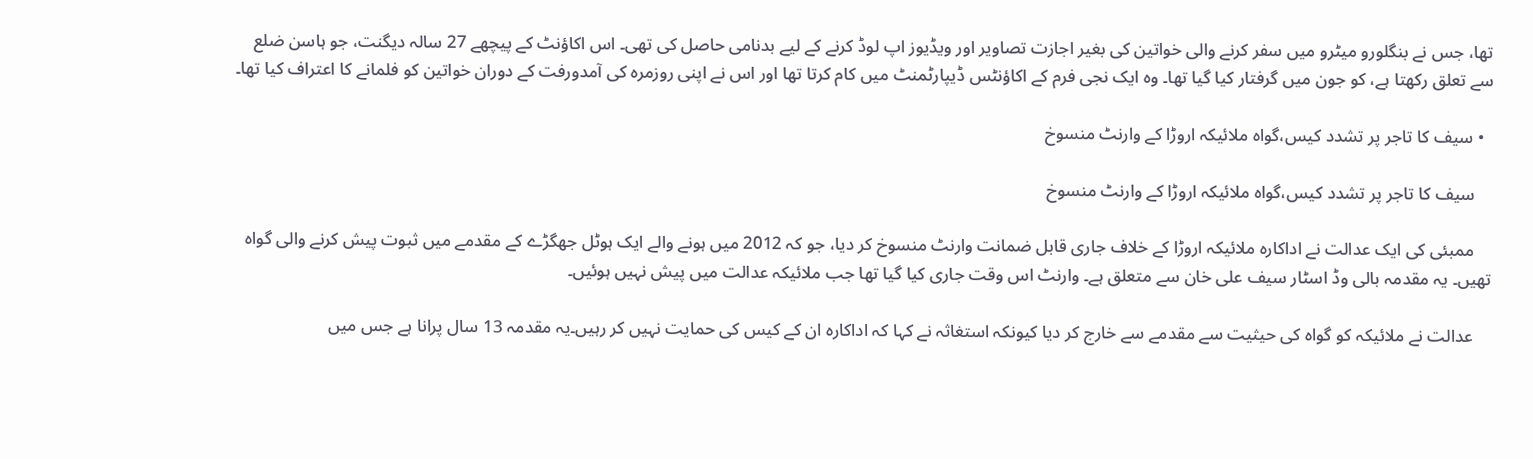تھا، جس نے بنگلورو میٹرو میں سفر کرنے والی خواتین کی بغیر اجازت تصاویر اور ویڈیوز اپ لوڈ کرنے کے لیے بدنامی حاصل کی تھی۔ اس اکاؤنٹ کے پیچھے 27 سالہ دیگنت، جو ہاسن ضلع سے تعلق رکھتا ہے، کو جون میں گرفتار کیا گیا تھا۔ وہ ایک نجی فرم کے اکاؤنٹس ڈیپارٹمنٹ میں کام کرتا تھا اور اس نے اپنی روزمرہ کی آمدورفت کے دوران خواتین کو فلمانے کا اعتراف کیا تھا۔

  • سیف کا تاجر پر تشدد کیس،گواہ ملائیکہ اروڑا کے وارنٹ منسوخ

    سیف کا تاجر پر تشدد کیس،گواہ ملائیکہ اروڑا کے وارنٹ منسوخ

    ممبئی کی ایک عدالت نے اداکارہ ملائیکہ اروڑا کے خلاف جاری قابل ضمانت وارنٹ منسوخ کر دیا، جو کہ 2012 میں ہونے والے ایک ہوٹل جھگڑے کے مقدمے میں ثبوت پیش کرنے والی گواہ تھیں۔ یہ مقدمہ بالی وڈ اسٹار سیف علی خان سے متعلق ہے۔ وارنٹ اس وقت جاری کیا گیا تھا جب ملائیکہ عدالت میں پیش نہیں ہوئیں۔

    عدالت نے ملائیکہ کو گواہ کی حیثیت سے مقدمے سے خارج کر دیا کیونکہ استغاثہ نے کہا کہ اداکارہ ان کے کیس کی حمایت نہیں کر رہیں۔یہ مقدمہ 13 سال پرانا ہے جس میں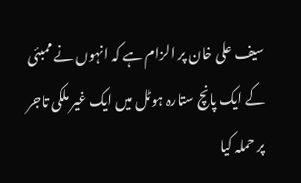سیف علی خان پر الزام ہے کہ انہوں نے ممبئی کے ایک پانچ ستارہ ہوٹل میں ایک غیر ملکی تاجر پر حملہ کیا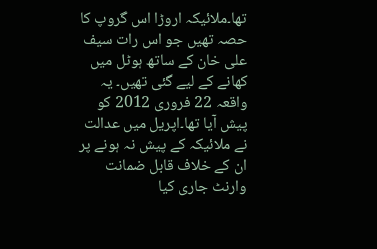تھا۔ملائیکہ اروڑا اس گروپ کا حصہ تھیں جو اس رات سیف علی خان کے ساتھ ہوٹل میں کھانے کے لیے گئی تھیں۔ یہ واقعہ 22 فروری 2012 کو پیش آیا تھا۔اپریل میں عدالت نے ملائیکہ کے پیش نہ ہونے پر ان کے خلاف قابل ضمانت وارنٹ جاری کیا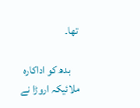تھا۔

    بدھ کو اداکارہ ملائیکہ اروڑا نے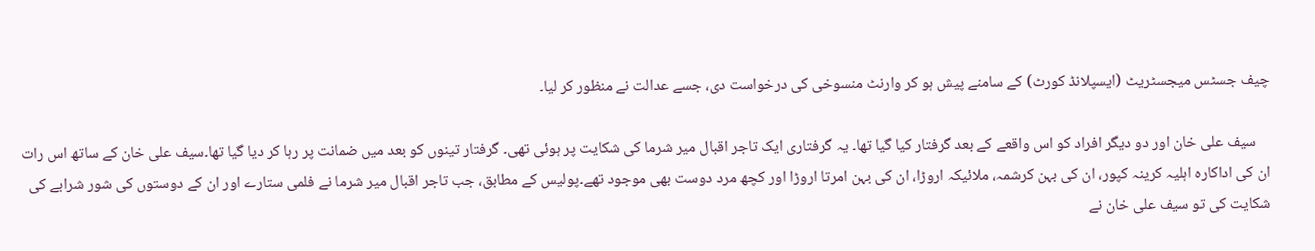چیف جسٹس میجسٹریٹ (ایسپلانڈ کورٹ) کے سامنے پیش ہو کر وارنٹ منسوخی کی درخواست دی، جسے عدالت نے منظور کر لیا۔

    سیف علی خان اور دو دیگر افراد کو اس واقعے کے بعد گرفتار کیا گیا تھا۔ یہ گرفتاری ایک تاجر اقبال میر شرما کی شکایت پر ہوئی تھی۔ گرفتار تینوں کو بعد میں ضمانت پر رہا کر دیا گیا تھا۔سیف علی خان کے ساتھ اس رات ان کی اداکارہ اہلیہ کرینہ کپور، ان کی بہن کرشمہ، ملائیکہ اروڑا، ان کی بہن امرتا اروڑا اور کچھ مرد دوست بھی موجود تھے۔پولیس کے مطابق، جب تاجر اقبال میر شرما نے فلمی ستارے اور ان کے دوستوں کی شور شرابے کی شکایت کی تو سیف علی خان نے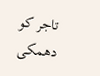تاجر کو دھمکی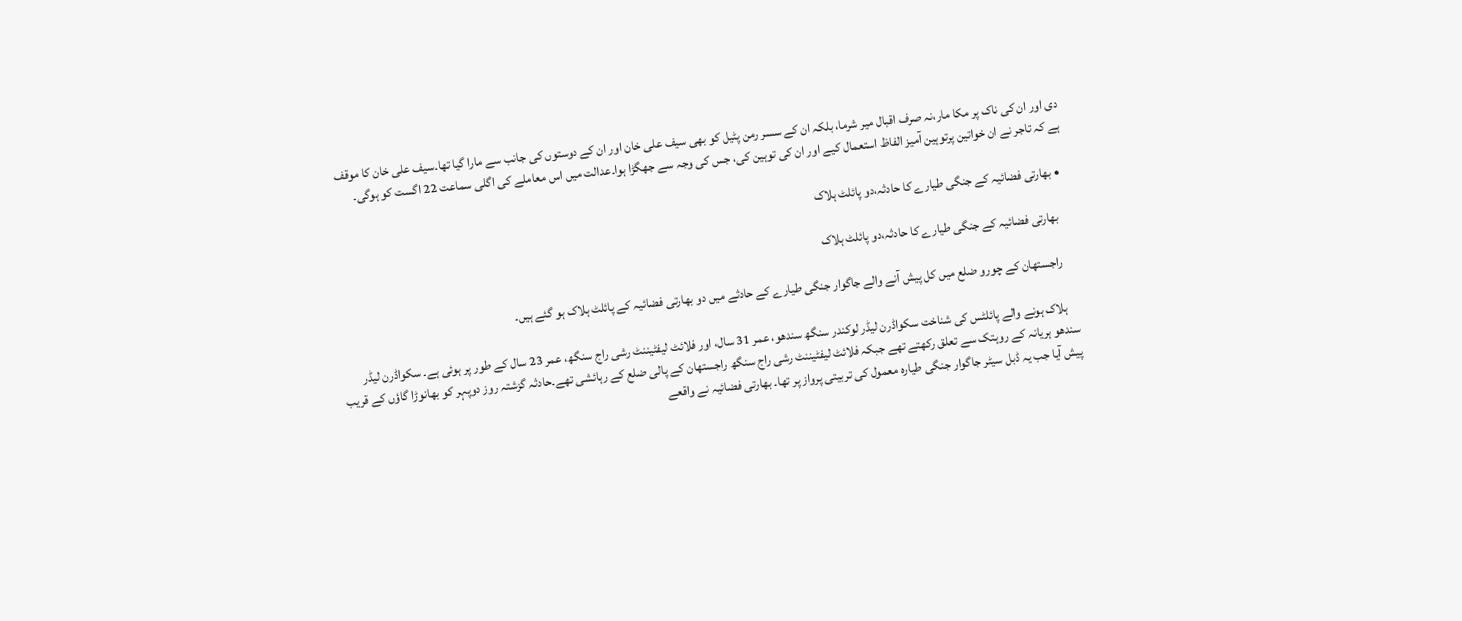دی اور ان کی ناک پر مکا مار،نہ صرف اقبال میر شرما، بلکہ ان کے سسر رمن پٹیل کو بھی سیف علی خان اور ان کے دوستوں کی جانب سے مارا گیا تھا۔سیف علی خان کا موقف ہے کہ تاجر نے ان خواتین پرتوہین آمیز الفاظ استعمال کیے اور ان کی توہین کی، جس کی وجہ سے جھگڑا ہوا۔عدالت میں اس معاملے کی اگلی سماعت 22 اگست کو ہوگی۔

  • بھارتی فضائیہ کے جنگی طیارے کا حادثہ،دو پائلٹ ہلاک

    بھارتی فضائیہ کے جنگی طیارے کا حادثہ،دو پائلٹ ہلاک

    راجستھان کے چورو ضلع میں کل پیش آنے والے جاگوار جنگی طیارے کے حادثے میں دو بھارتی فضائیہ کے پائلٹ ہلاک ہو گئے ہیں۔

    ہلاک ہونے والے پائلٹس کی شناخت سکواڈرن لیڈر لوکندر سنگھ سندھو، عمر 31 سال، اور فلائٹ لیفٹیننٹ رشی راج سنگھ، عمر 23 سال کے طور پر ہوئی ہے۔ سکواڈرن لیڈر سندھو ہریانہ کے روہتک سے تعلق رکھتے تھے جبکہ فلائٹ لیفٹیننٹ رشی راج سنگھ راجستھان کے پالی ضلع کے رہائشی تھے۔حادثہ گزشتہ روز دوپہر کو بھانوڑا گاؤں کے قریب پیش آیا جب یہ ڈبل سیٹر جاگوار جنگی طیارہ معمول کی تربیتی پرواز پر تھا۔ بھارتی فضائیہ نے واقعے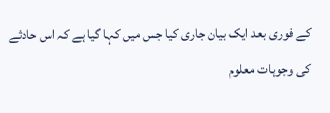کے فوری بعد ایک بیان جاری کیا جس میں کہا گیا ہے کہ اس حادثے کی وجوہات معلوم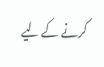کرنے کے لیے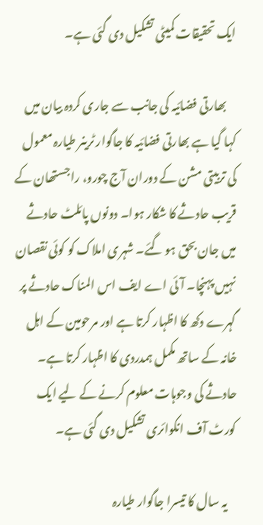ایک تحقیقات کمیٹی تشکیل دی گئی ہے۔

    بھارتی فضائیہ کی جانب سے جاری کردہ بیان میں کہا گیا ہے بھارتی فضائیہ کا جاگوار ٹرینر طیارہ معمول کی تربیتی مشن کے دوران آج چورو، راجستھان کے قریب حادثے کا شکار ہوا۔ دونوں پائلٹ حادثے میں جان بحق ہو گئے۔ شہری املاک کو کوئی نقصان نہیں پہنچا۔ آئی اے ایف اس المناک حادثے پر گہرے دکھ کا اظہار کرتا ہے اور مرحومین کے اہل خانہ کے ساتھ مکمل ہمدردی کا اظہار کرتا ہے۔ حادثے کی وجوہات معلوم کرنے کے لیے ایک کورٹ آف انکوائری تشکیل دی گئی ہے۔

    یہ سال کا تیسرا جاگوار طیارہ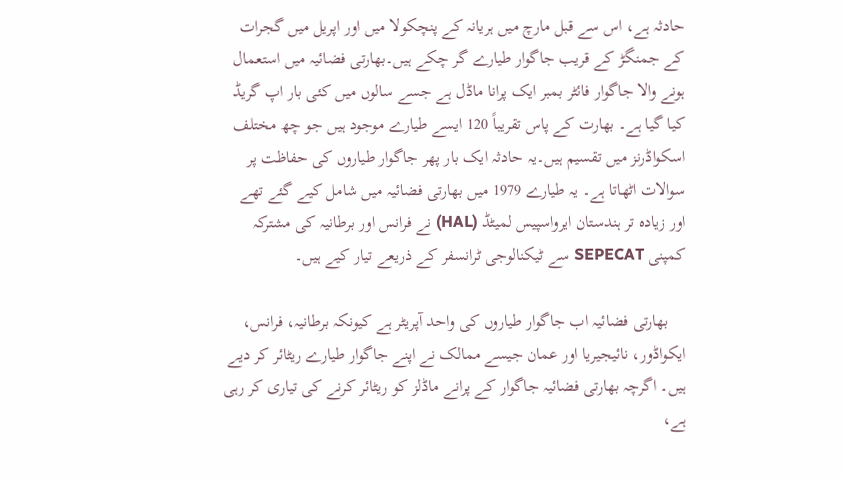حادثہ ہے، اس سے قبل مارچ میں ہریانہ کے پنچکولا میں اور اپریل میں گجرات کے جمنگڑ کے قریب جاگوار طیارے گر چکے ہیں۔بھارتی فضائیہ میں استعمال ہونے والا جاگوار فائٹر بمبر ایک پرانا ماڈل ہے جسے سالوں میں کئی بار اپ گریڈ کیا گیا ہے۔ بھارت کے پاس تقریباً 120 ایسے طیارے موجود ہیں جو چھ مختلف اسکواڈرنز میں تقسیم ہیں۔یہ حادثہ ایک بار پھر جاگوار طیاروں کی حفاظت پر سوالات اٹھاتا ہے۔ یہ طیارے 1979 میں بھارتی فضائیہ میں شامل کیے گئے تھے اور زیادہ تر ہندستان ایرواسپیس لمیٹڈ (HAL) نے فرانس اور برطانیہ کی مشترکہ کمپنی SEPECAT سے ٹیکنالوجی ٹرانسفر کے ذریعے تیار کیے ہیں۔

    بھارتی فضائیہ اب جاگوار طیاروں کی واحد آپریٹر ہے کیونکہ برطانیہ، فرانس، ایکواڈور، نائیجیریا اور عمان جیسے ممالک نے اپنے جاگوار طیارے ریٹائر کر دیے ہیں۔ اگرچہ بھارتی فضائیہ جاگوار کے پرانے ماڈلز کو ریٹائر کرنے کی تیاری کر رہی ہے،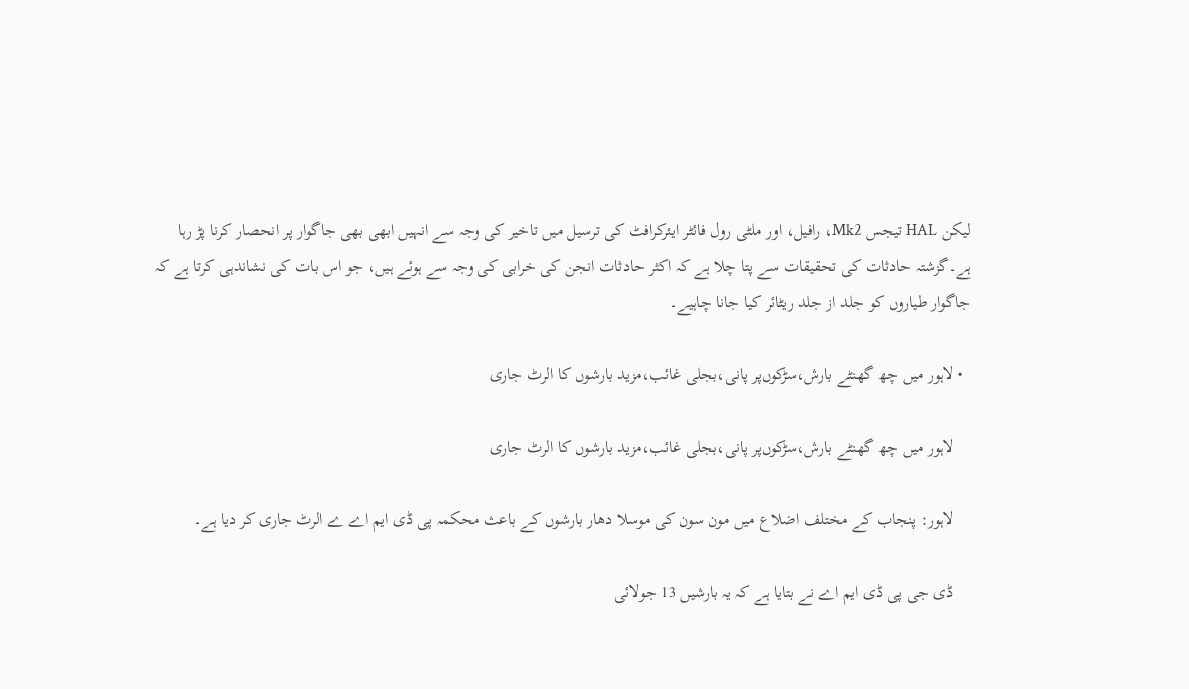لیکن HAL تیجس Mk2، رافیل، اور ملٹی رول فائٹر ایئرکرافٹ کی ترسیل میں تاخیر کی وجہ سے انہیں ابھی بھی جاگوار پر انحصار کرنا پڑ رہا ہے۔گزشتہ حادثات کی تحقیقات سے پتا چلا ہے کہ اکثر حادثات انجن کی خرابی کی وجہ سے ہوئے ہیں، جو اس بات کی نشاندہی کرتا ہے کہ جاگوار طیاروں کو جلد از جلد ریٹائر کیا جانا چاہیے۔

  • لاہور میں چھ گھنٹے بارش،سڑکوں‌پر پانی،بجلی غائب،مزید بارشوں کا الرٹ جاری

    لاہور میں چھ گھنٹے بارش،سڑکوں‌پر پانی،بجلی غائب،مزید بارشوں کا الرٹ جاری

    لاہور: پنجاب کے مختلف اضلاع میں مون سون کی موسلا دھار بارشوں کے باعث محکمہ پی ڈی ایم اے ے الرٹ جاری کر دیا ہے۔

    ڈی جی پی ڈی ایم اے نے بتایا ہے کہ یہ بارشیں 13 جولائی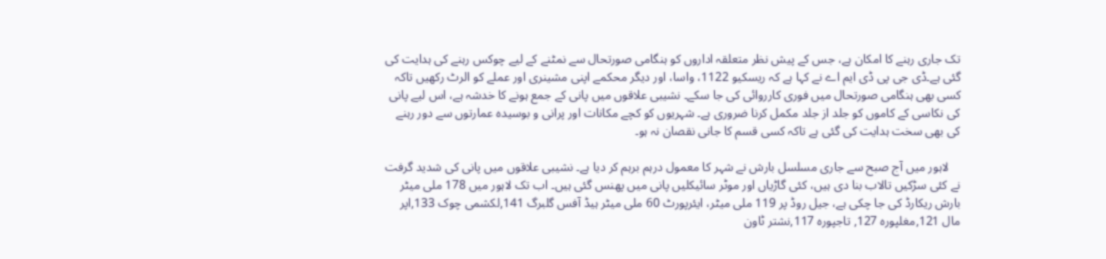تک جاری رہنے کا امکان ہے، جس کے پیش نظر متعلقہ اداروں کو ہنگامی صورتحال سے نمٹنے کے لیے چوکس رہنے کی ہدایت کی گئی ہے۔ڈی جی پی ڈی ایم اے نے کہا ہے کہ ریسکیو 1122، واسا، اور دیگر محکمے اپنی مشینری اور عملے کو الرٹ رکھیں تاکہ کسی بھی ہنگامی صورتحال میں فوری کارروائی کی جا سکے۔ نشیبی علاقوں میں پانی کے جمع ہونے کا خدشہ ہے، اس لیے پانی کی نکاسی کے کاموں کو جلد از جلد مکمل کرنا ضروری ہے۔ شہریوں کو کچے مکانات اور پرانی و بوسیدہ عمارتوں سے دور رہنے کی بھی سخت ہدایت کی گئی ہے تاکہ کسی قسم کا جانی نقصان نہ ہو۔

    لاہور میں آج صبح سے جاری مسلسل بارش نے شہر کا معمول درہم برہم کر دیا ہے۔ نشیبی علاقوں میں پانی کی شدید گرفت نے کئی سڑکیں تالاب بنا دی ہیں، کئی گاڑیاں اور موٹر سائیکلیں پانی میں پھنس گئی ہیں۔ اب تک لاہور میں 178 ملی میٹر بارش ریکارڈ کی جا چکی ہے، جیل روڈ پر 119 ملی میٹر، ایئرپورٹ 60 ملی میٹر ہیڈ آفس گلبرگ 141,لکشمی چوک 133,اپر مال 121,مغلپورہ 127, تاجپورہ 117,نشتر ٹاون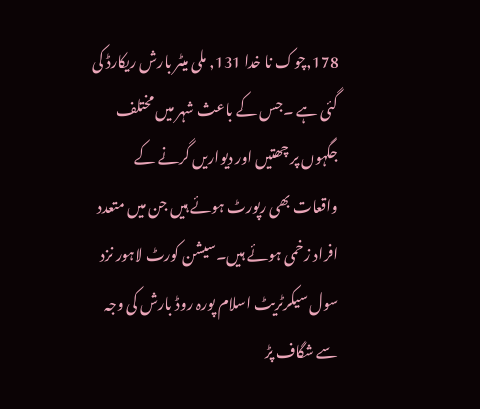178,چوک نا خدا 131, ملی میٹر بارش ریکارڈ کی گئی ہے ۔جس کے باعث شہر میں مختلف جگہوں پر چھتیں اور دیواریں گرنے کے واقعات بھی رپورٹ ہوئے ہیں جن میں متعدد افراد زخمی ہوئے ہیں۔سیشن کورٹ لاہور نزد سول سیکرٹریٹ اسلام پورہ روڈ بارش کی وجہ سے شگاف پڑ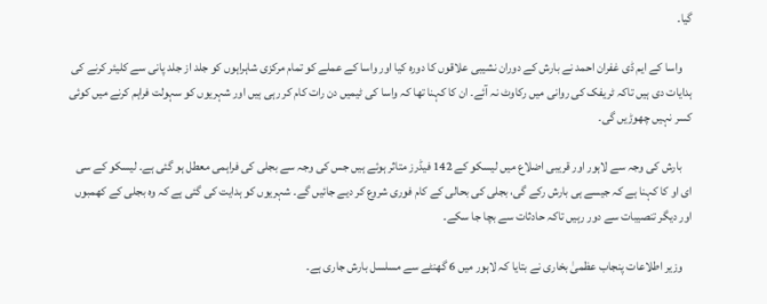گیا۔

    واسا کے ایم ڈی غفران احمد نے بارش کے دوران نشیبی علاقوں کا دورہ کیا اور واسا کے عملے کو تمام مرکزی شاہراہوں کو جلد از جلد پانی سے کلیئر کرنے کی ہدایات دی ہیں تاکہ ٹریفک کی روانی میں رکاوٹ نہ آئے۔ ان کا کہنا تھا کہ واسا کی ٹیمیں دن رات کام کر رہی ہیں اور شہریوں کو سہولت فراہم کرنے میں کوئی کسر نہیں چھوڑیں گی۔

    بارش کی وجہ سے لاہور اور قریبی اضلاع میں لیسکو کے 142 فیڈرز متاثر ہوئے ہیں جس کی وجہ سے بجلی کی فراہمی معطل ہو گئی ہے۔ لیسکو کے سی ای او کا کہنا ہے کہ جیسے ہی بارش رکے گی، بجلی کی بحالی کے کام فوری شروع کر دیے جائیں گے۔ شہریوں کو ہدایت کی گئی ہے کہ وہ بجلی کے کھمبوں اور دیگر تنصیبات سے دور رہیں تاکہ حادثات سے بچا جا سکے۔

    وزیر اطلاعات پنجاب عظمیٰ بخاری نے بتایا کہ لاہور میں 6 گھنٹے سے مسلسل بارش جاری ہے۔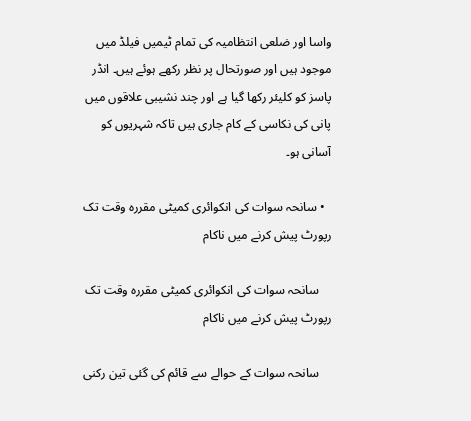واسا اور ضلعی انتظامیہ کی تمام ٹیمیں فیلڈ میں موجود ہیں اور صورتحال پر نظر رکھے ہوئے ہیں۔ انڈر پاسز کو کلیئر رکھا گیا ہے اور چند نشیبی علاقوں میں پانی کی نکاسی کے کام جاری ہیں تاکہ شہریوں کو آسانی ہو۔

  • سانحہ سوات کی انکوائری کمیٹی مقررہ وقت تک رپورٹ پیش کرنے میں ناکام

    سانحہ سوات کی انکوائری کمیٹی مقررہ وقت تک رپورٹ پیش کرنے میں ناکام

    سانحہ سوات کے حوالے سے قائم کی گئی تین رکنی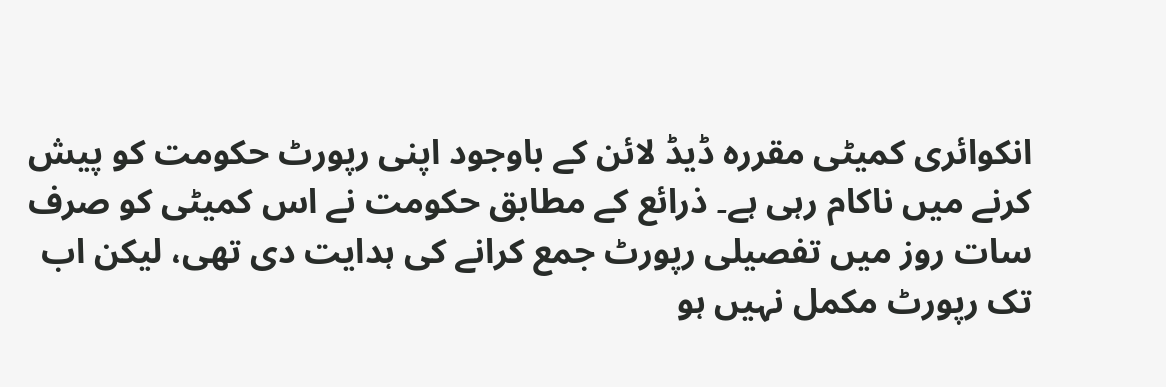انکوائری کمیٹی مقررہ ڈیڈ لائن کے باوجود اپنی رپورٹ حکومت کو پیش کرنے میں ناکام رہی ہے۔ ذرائع کے مطابق حکومت نے اس کمیٹی کو صرف سات روز میں تفصیلی رپورٹ جمع کرانے کی ہدایت دی تھی، لیکن اب تک رپورٹ مکمل نہیں ہو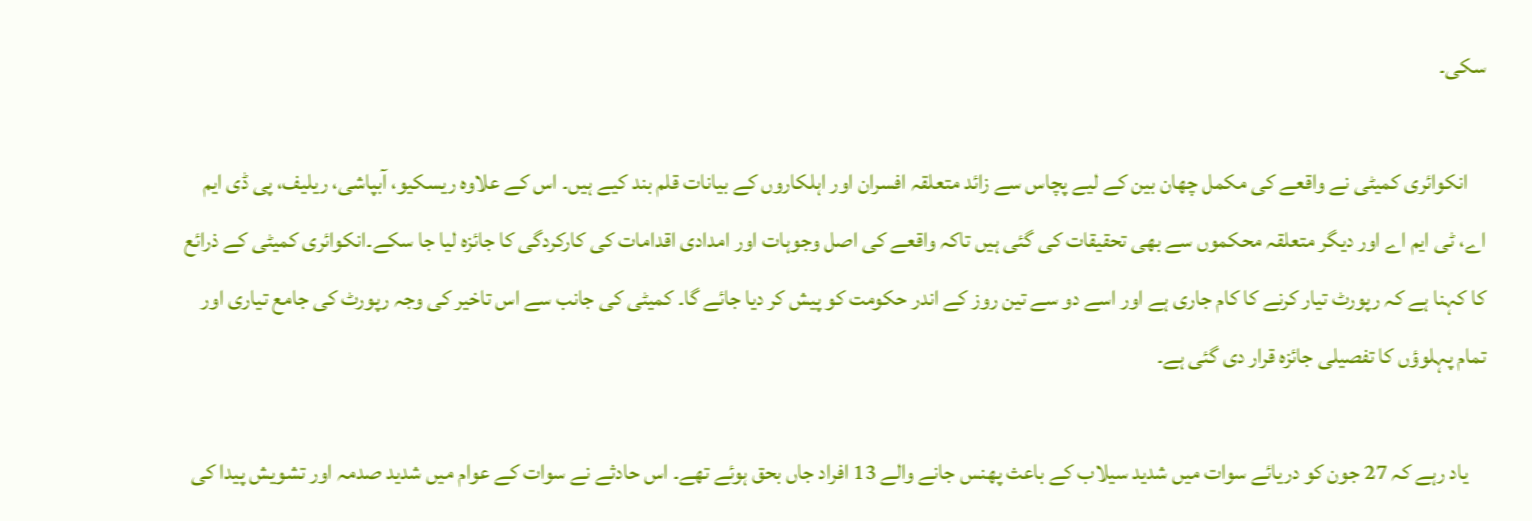سکی۔

    انکوائری کمیٹی نے واقعے کی مکمل چھان بین کے لیے پچاس سے زائد متعلقہ افسران اور اہلکاروں کے بیانات قلم بند کیے ہیں۔ اس کے علاوہ ریسکیو، آبپاشی، ریلیف، پی ڈی ایم اے، ٹی ایم اے اور دیگر متعلقہ محکموں سے بھی تحقیقات کی گئی ہیں تاکہ واقعے کی اصل وجوہات اور امدادی اقدامات کی کارکردگی کا جائزہ لیا جا سکے۔انکوائری کمیٹی کے ذرائع کا کہنا ہے کہ رپورٹ تیار کرنے کا کام جاری ہے اور اسے دو سے تین روز کے اندر حکومت کو پیش کر دیا جائے گا۔ کمیٹی کی جانب سے اس تاخیر کی وجہ رپورٹ کی جامع تیاری اور تمام پہلوؤں کا تفصیلی جائزہ قرار دی گئی ہے۔

    یاد رہے کہ 27 جون کو دریائے سوات میں شدید سیلاب کے باعث پھنس جانے والے 13 افراد جاں بحق ہوئے تھے۔ اس حادثے نے سوات کے عوام میں شدید صدمہ اور تشویش پیدا کی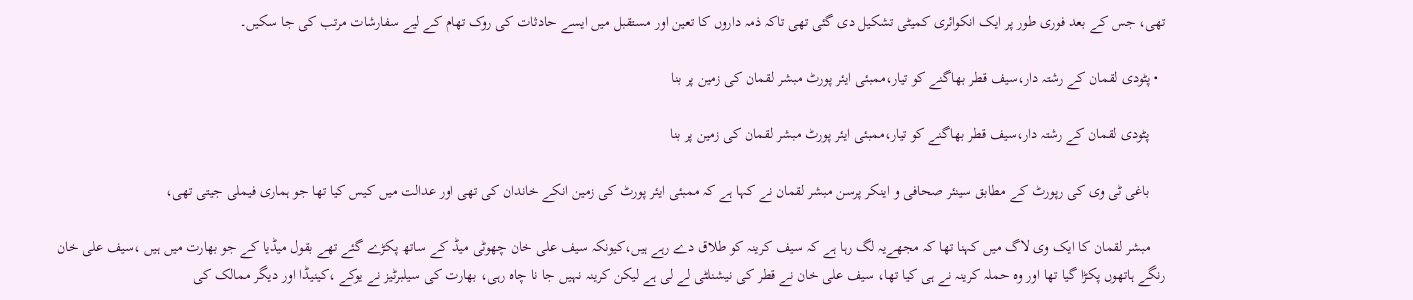تھی، جس کے بعد فوری طور پر ایک انکوائری کمیٹی تشکیل دی گئی تھی تاکہ ذمہ داروں کا تعین اور مستقبل میں ایسے حادثات کی روک تھام کے لیے سفارشات مرتب کی جا سکیں۔

  • پٹودی لقمان کے رشتہ دار،سیف قطر بھاگنے کو تیار،ممبئی ایئر پورٹ مبشر لقمان کی زمین پر بنا

    پٹودی لقمان کے رشتہ دار،سیف قطر بھاگنے کو تیار،ممبئی ایئر پورٹ مبشر لقمان کی زمین پر بنا

    باغی ٹی وی کی رپورٹ کے مطابق سینئر صحافی و اینکر پرسن مبشر لقمان نے کہا ہے کہ ممبئی ایئر پورٹ کی زمین انکے خاندان کی تھی اور عدالت میں کیس کیا تھا جو ہماری فیملی جیتی تھی،

    مبشر لقمان کا ایک وی لاگ میں کہنا تھا کہ مجھےیہ لگ رہا ہے کہ سیف کرینہ کو طلاق دے رہے ہیں،کیونکہ سیف علی خان چھوٹی میڈ کے ساتھ پکڑے گئے تھے بقول میڈیا کے جو بھارت میں ہیں ،سیف علی خان رنگے ہاتھوں پکڑا گیا تھا اور وہ حملہ کرینہ نے ہی کیا تھا، سیف علی خان نے قطر کی نیشنلٹی لے لی ہے لیکن کرینہ نہیں جا نا چاہ رہی، بھارت کی سیلبرٹیز نے یوکے ،کینیڈا اور دیگر ممالک کی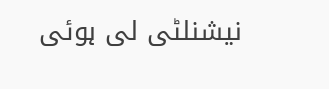نیشنلٹی لی ہوئی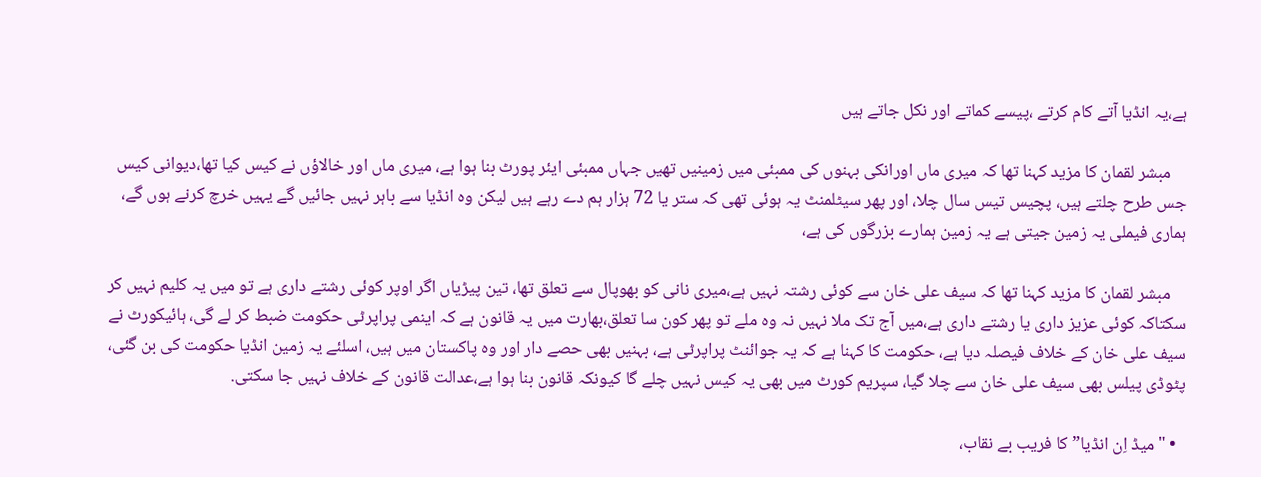ہے،یہ انڈیا آتے کام کرتے ،پیسے کماتے اور نکل جاتے ہیں

    مبشر لقمان کا مزید کہنا تھا کہ میری ماں اورانکی بہنوں کی ممبئی میں زمینیں تھیں جہا‌ں ممبئی ایئر پورٹ بنا ہوا ہے، میری ماں اور خالاؤں نے کیس کیا تھا،دیوانی کیس جس طرح چلتے ہیں، پچیس تیس سال چلا، اور پھر سیٹلمنٹ یہ ہوئی تھی کہ ستر یا 72 ہزار ہم دے رہے ہیں لیکن وہ انڈیا سے باہر نہیں جائیں گے یہیں خرچ کرنے ہوں گے، ہماری فیملی یہ زمین جیتی ہے یہ زمین ہمارے بزرگوں کی ہے،

    مبشر لقمان کا مزید کہنا تھا کہ سیف علی خان سے کوئی رشتہ نہیں ہے،میری نانی کو بھوپال سے تعلق تھا، تین پیڑیاں اگر اوپر کوئی رشتے داری ہے تو میں یہ کلیم نہیں کر سکتاکہ کوئی عزیز داری یا رشتے داری ہے،میں آج تک ملا نہیں نہ وہ ملے تو پھر کون سا تعلق،بھارت میں یہ قانون ہے کہ اینمی پراپرٹی حکومت ضبط کر لے گی، ہائیکورٹ نے سیف علی خان کے خلاف فیصلہ دیا ہے، حکومت کا کہنا ہے کہ یہ جوائنٹ پراپرٹی ہے، بہنیں بھی حصے دار اور وہ پاکستان میں ہیں، اسلئے یہ زمین انڈیا حکومت کی بن گئی، پٹوڈی پیلس بھی سیف علی خان سے چلا گیا، سپریم کورٹ میں بھی یہ کیس نہیں چلے گا کیونکہ قانون بنا ہوا ہے،عدالت قانون کے خلاف نہیں جا سکتی.

  • "میڈ اِن انڈیا” کا فریب بے نقاب،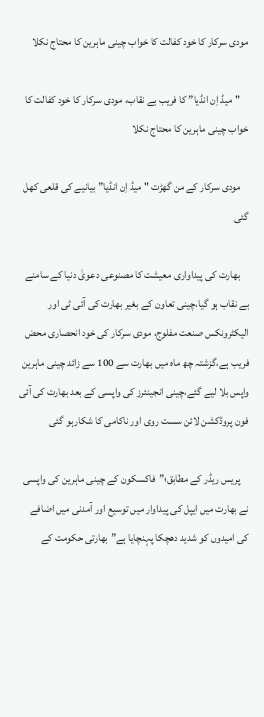مودی سرکار کا خود کفالت کا خواب چینی ماہرین کا محتاج نکلا

    "میڈ اِن انڈیا” کا فریب بے نقاب، مودی سرکار کا خود کفالت کا خواب چینی ماہرین کا محتاج نکلا

    مودی سرکار کے من گھڑت "میڈ اِن انڈیا” بیانیے کی قلعی کھل گئی

    بھارت کی پیداواری معیشت کا مصنوعی دعویٰ دنیا کے سامنے بے نقاب ہو گیا،چینی تعاون کے بغیر بھارت کی آئی ٹی اور الیکٹرونکس صنعت مفلوج، مودی سرکار کی خود انحصاری محض فریب ہے،گزشتہ چھ ماہ میں بھارت سے 100 سے زائد چینی ماہرین واپس بلا لیے گئے،چینی انجینئرز کی واپسی کے بعد بھارت کی آئی فون پروڈکشن لائن سست روی اور ناکامی کا شکارہو گئی

    پریس ریڈر کے مطابق؛”فاکسکون کے چینی ماہرین کی واپسی نے بھارت میں ایپل کی پیداوار میں توسیع اور آمدنی میں اضافے کی امیدوں کو شدید دھچکا پہنچایا ہے”بھارتی حکومت کے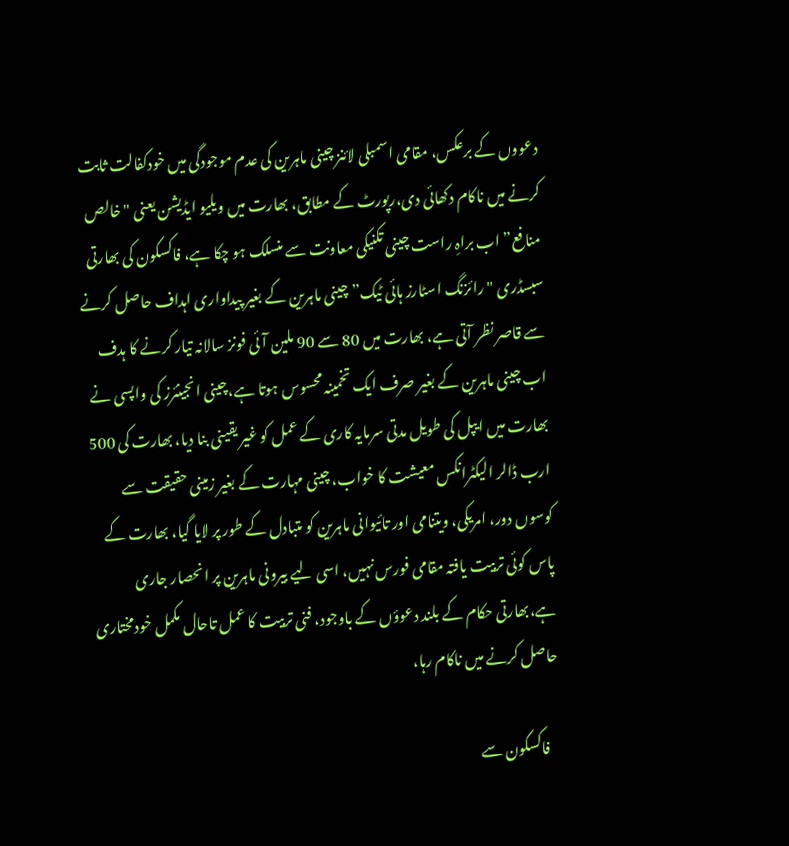دعووں کے برعکس، مقامی اسمبلی لائنز چینی ماہرین کی عدم موجودگی میں خودکفالت ثابت کرنے میں ناکام دکھائی دی،رپورٹ کے مطابق، بھارت میں ویلیو ایڈیشن یعنی "خالص منافع” اب براہِ راست چینی تکنیکی معاونت سے منسلک ہو چکا ہے، فاکسکون کی بھارتی سبسڈری "رائزنگ اسٹارز ہائی ٹیک” چینی ماہرین کے بغیر پیداواری اہداف حاصل کرنے سے قاصر نظر آتی ہے، بھارت میں 80 سے 90 ملین آئی فونز سالانہ تیار کرنے کا ہدف اب چینی ماہرین کے بغیر صرف ایک تخمینہ محسوس ہوتا ہے،چینی انجینئرز کی واپسی نے بھارت میں ایپل کی طویل مدتی سرمایہ کاری کے عمل کو غیر یقینی بنا دیا، بھارت کی 500 ارب ڈالر الیکٹرانکس معیشت کا خواب، چینی مہارت کے بغیر زمینی حقیقت سے کوسوں دور، امریکی، ویتنامی اور تائیوانی ماہرین کو متبادل کے طور پر لایا گیا، بھارت کے پاس کوئی تربیت یافتہ مقامی فورس نہیں، اسی لیے بیرونی ماہرین پر انحصار جاری ہے،بھارتی حکام کے بلند دعوؤں کے باوجود، فنی تربیت کا عمل تاحال مکمل خودمختاری حاصل کرنے میں ناکام رہا،

    فاکسکون سے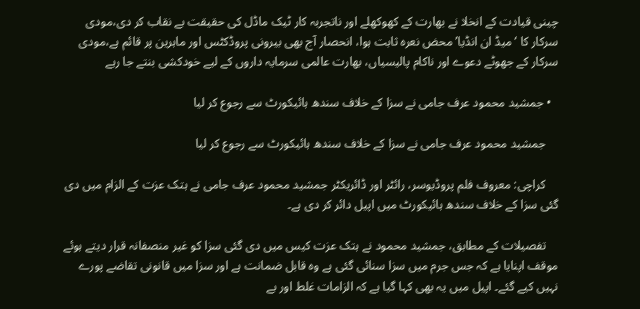چینی قیادت کے انخلا نے بھارت کے کھوکھلے اور ناتجربہ کار ٹیک ماڈل کی حقیقت بے نقاب کر دی،مودی سرکار کا ‘میڈ ان انڈیا’ محض نعرہ ثابت ہوا، انحصار آج بھی بیرونی پروڈکٹس اور ماہرین پر قائم ہے،مودی سرکار کے جھوٹے دعوے اور ناکام پالیسیاں، بھارت عالمی سرمایہ داروں کے لیے خودکشی بنتے جا رہے

  • جمشید محمود عرف جامی نے سزا کے خلاف سندھ ہائیکورٹ سے رجوع کر لیا

    جمشید محمود عرف جامی نے سزا کے خلاف سندھ ہائیکورٹ سے رجوع کر لیا

    کراچی: معروف فلم پروڈیوسر، رائٹر اور ڈائریکٹر جمشید محمود عرف جامی نے ہتک عزت کے الزام میں دی گئی سزا کے خلاف سندھ ہائیکورٹ میں اپیل دائر کر دی ہے۔

    تفصیلات کے مطابق، جمشید محمود نے ہتک عزت کیس میں دی گئی سزا کو غیر منصفانہ قرار دیتے ہوئے موقف اپنایا ہے کہ جس جرم میں سزا سنائی گئی ہے وہ قابل ضمانت ہے اور سزا میں قانونی تقاضے پورے نہیں کیے گئے۔ اپیل میں یہ بھی کہا گیا ہے کہ الزامات غلط اور بے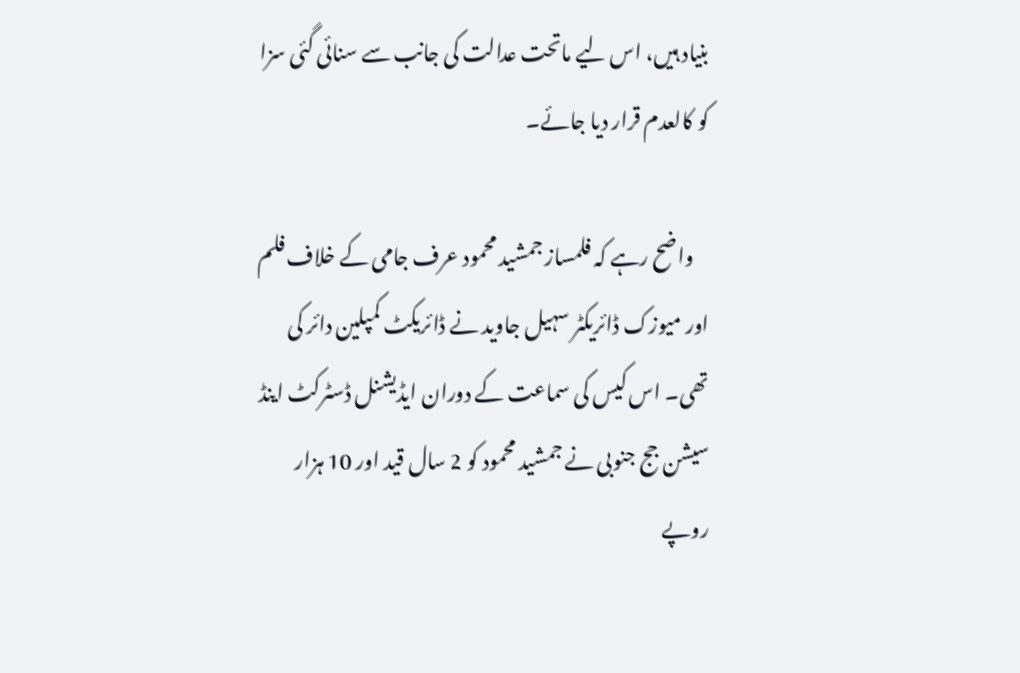بنیاد ہیں، اس لیے ماتحت عدالت کی جانب سے سنائی گئی سزا کو کالعدم قرار دیا جائے۔

    واضح رہے کہ فلمساز جمشید محمود عرف جامی کے خلاف فلم اور میوزک ڈائریکٹر سہیل جاوید نے ڈائریکٹ کمپلین دائر کی تھی۔ اس کیس کی سماعت کے دوران ایڈیشنل ڈسٹرکٹ اینڈ سیشن جج جنوبی نے جمشید محمود کو 2 سال قید اور 10 ہزار روپے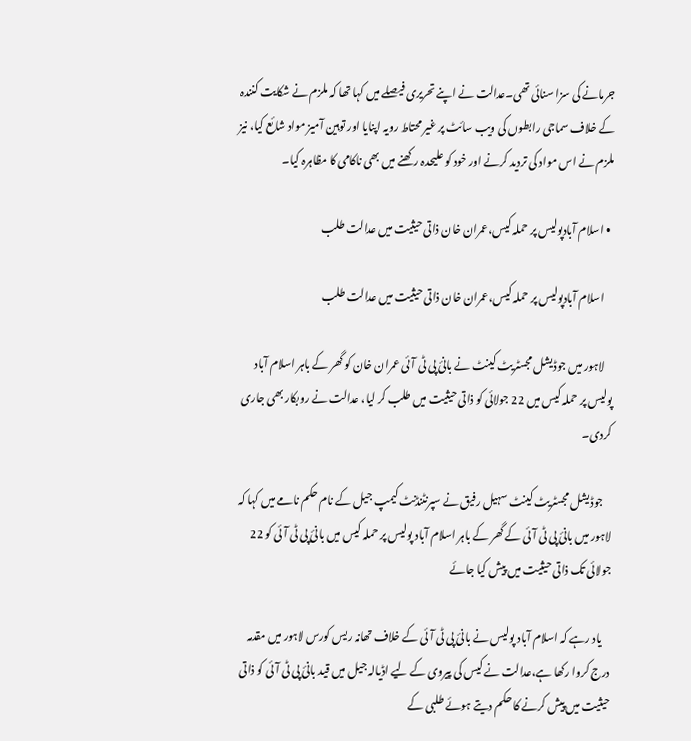جرمانے کی سزا سنائی تھی۔عدالت نے اپنے تحریری فیصلے میں کہا تھا کہ ملزم نے شکایت کنندہ کے خلاف سماجی رابطوں کی ویب سائٹ پر غیر محتاط رویہ اپنایا اور توہین آمیز مواد شائع کیا، نیز ملزم نے اس مواد کی تردید کرنے اور خود کو علیحدہ رکھنے میں بھی ناکامی کا مظاہرہ کیا۔

  • اسلام آبادپولیس پر حملہ کیس،عمران خان ذاتی حیثیت میں عدالت طلب

    اسلام آبادپولیس پر حملہ کیس،عمران خان ذاتی حیثیت میں عدالت طلب

    لاہور میں جوڈیشل مجسٹریٹ کینٹ نے بانیٔ پی ٹی آئی عمران خان کو گھر کے باہر اسلام آباد پولیس پر حملہ کیس میں 22 جولائی کو ذاتی حیثیت میں طلب کر لیا، عدالت نے روبکار بھی جاری کردی۔

    جوڈیشل مجسٹریٹ کینٹ سہیل رفیق نے سپرنٹنڈنٹ کیمپ جیل کے نام حکم نامے میں کہا کہ لاہور میں بانیٔ پی ٹی آئی کے گھر کے باہر اسلام آباد پولیس پر حملہ کیس میں بانیٔ پی ٹی آئی کو 22 جولائی تک ذاتی حیثیت میں پیش کیا جائے

    یاد رہے کہ اسلام آباد پولیس نے بانیٔ پی ٹی آئی کے خلاف تھانہ ریس کورس لاہور میں مقدمہ درج کروا رکھا ہے،عدالت نے کیس کی پیروی کے لیے اڈیالہ جیل میں قید بانیٔ پی ٹی آئی کو ذاتی حیثیت میں پیش کرنے کا حکم دیتے ہوئے طلبی کے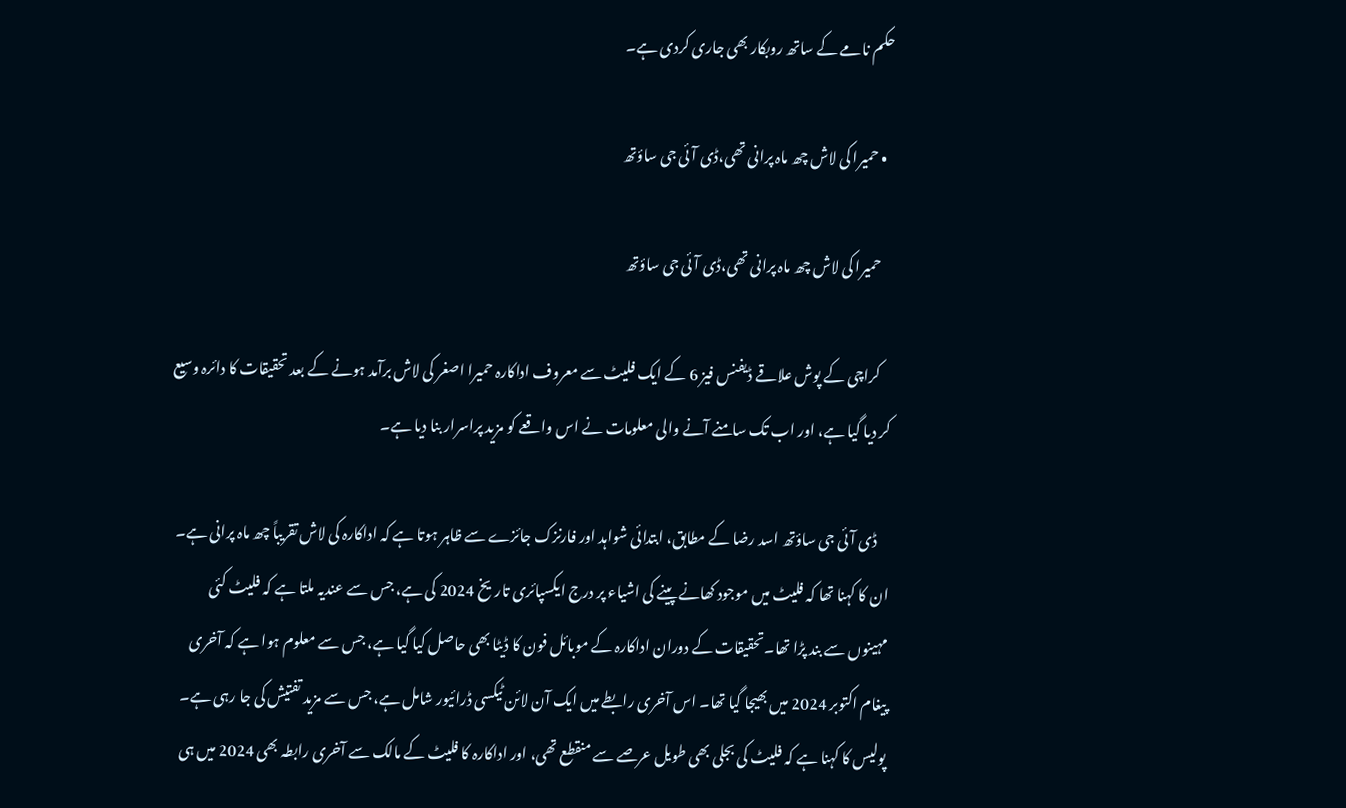حکم نامے کے ساتھ روبکار بھی جاری کردی ہے۔

  • حمیرا کی لاش چھ ماہ پرانی تھی،ڈی آئی جی ساؤتھ

    حمیرا کی لاش چھ ماہ پرانی تھی،ڈی آئی جی ساؤتھ

    کراچی کے پوش علاقے ڈیفنس فیز 6 کے ایک فلیٹ سے معروف اداکارہ حمیرا اصغر کی لاش برآمد ہونے کے بعد تحقیقات کا دائرہ وسیع کر دیا گیا ہے، اور اب تک سامنے آنے والی معلومات نے اس واقعے کو مزید پراسرار بنا دیا ہے۔

    ڈی آئی جی ساؤتھ اسد رضا کے مطابق، ابتدائی شواہد اور فارنزک جائزے سے ظاہر ہوتا ہے کہ اداکارہ کی لاش تقریباً چھ ماہ پرانی ہے۔ ان کا کہنا تھا کہ فلیٹ میں موجود کھانے پینے کی اشیاء پر درج ایکسپائری تاریخ 2024 کی ہے، جس سے عندیہ ملتا ہے کہ فلیٹ کئی مہینوں سے بند پڑا تھا۔تحقیقات کے دوران اداکارہ کے موبائل فون کا ڈیٹا بھی حاصل کیا گیا ہے، جس سے معلوم ہوا ہے کہ آخری پیغام اکتوبر 2024 میں بھیجا گیا تھا۔ اس آخری رابطے میں ایک آن لائن ٹیکسی ڈرائیور شامل ہے، جس سے مزید تفتیش کی جا رہی ہے۔ پولیس کا کہنا ہے کہ فلیٹ کی بجلی بھی طویل عرصے سے منقطع تھی، اور اداکارہ کا فلیٹ کے مالک سے آخری رابطہ بھی 2024 میں ہی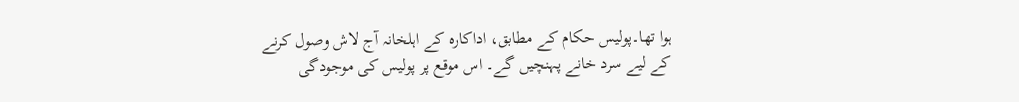ہوا تھا۔پولیس حکام کے مطابق، اداکارہ کے اہلخانہ آج لاش وصول کرنے کے لیے سرد خانے پہنچیں گے۔ اس موقع پر پولیس کی موجودگی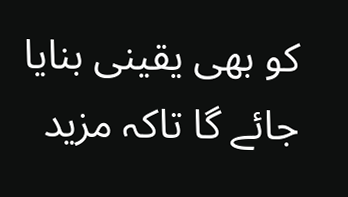کو بھی یقینی بنایا جائے گا تاکہ مزید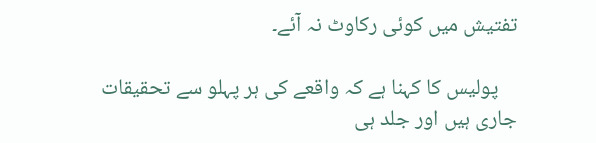تفتیش میں کوئی رکاوٹ نہ آئے۔

    پولیس کا کہنا ہے کہ واقعے کی ہر پہلو سے تحقیقات جاری ہیں اور جلد ہی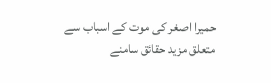حمیرا اصغر کی موت کے اسباب سے متعلق مزید حقائق سامنے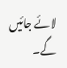لائے جائیں گے۔